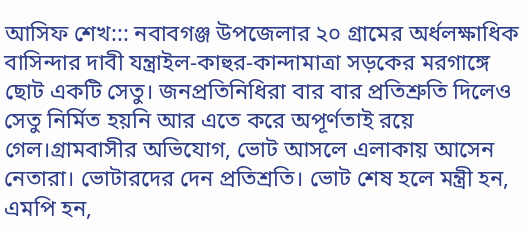আসিফ শেখ::: নবাবগঞ্জ উপজেলার ২০ গ্রামের অর্ধলক্ষাধিক বাসিন্দার দাবী যন্ত্রাইল-কাহুর-কান্দামাত্রা সড়কের মরগাঙ্গে ছোট একটি সেতু। জনপ্রতিনিধিরা বার বার প্রতিশ্রুতি দিলেও সেতু নির্মিত হয়নি আর এতে করে অপূর্ণতাই রয়ে গেল।গ্রামবাসীর অভিযোগ, ভোট আসলে এলাকায় আসেন নেতারা। ভোটারদের দেন প্রতিশ্রতি। ভোট শেষ হলে মন্ত্রী হন, এমপি হন,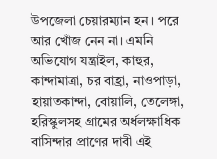উপজেলা চেয়ারম্যান হন। পরে আর খোঁজ নেন না। এমনি অভিযোগ যন্ত্রাইল, কাহুর, কান্দামাত্রা, চর বাহ্রা, নাওপাড়া, হায়াতকান্দা, বোয়ালি, তেলেঙ্গা, হরিস্কুলসহ গ্রামের অর্ধলক্ষাধিক বাসিন্দার প্রাণের দাবী এই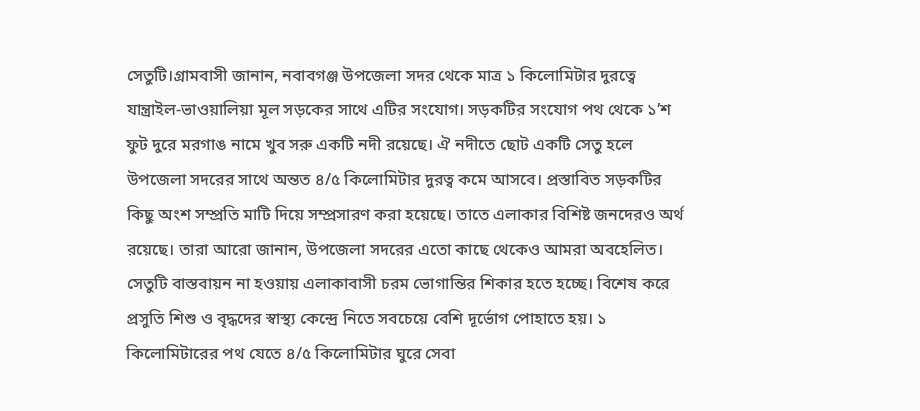সেতুটি।গ্রামবাসী জানান, নবাবগঞ্জ উপজেলা সদর থেকে মাত্র ১ কিলোমিটার দুরত্বে যান্ত্রাইল-ভাওয়ালিয়া মূল সড়কের সাথে এটির সংযোগ। সড়কটির সংযোগ পথ থেকে ১’শ ফুট দুরে মরগাঙ নামে খুব সরু একটি নদী রয়েছে। ঐ নদীতে ছোট একটি সেতু হলে উপজেলা সদরের সাথে অন্তত ৪/৫ কিলোমিটার দুরত্ব কমে আসবে। প্রস্তাবিত সড়কটির কিছু অংশ সম্প্রতি মাটি দিয়ে সম্প্রসারণ করা হয়েছে। তাতে এলাকার বিশিষ্ট জনদেরও অর্থ রয়েছে। তারা আরো জানান, উপজেলা সদরের এতো কাছে থেকেও আমরা অবহেলিত। সেতুটি বাস্তবায়ন না হওয়ায় এলাকাবাসী চরম ভোগান্তির শিকার হতে হচ্ছে। বিশেষ করে প্রসুতি শিশু ও বৃদ্ধদের স্বাস্থ্য কেন্দ্রে নিতে সবচেয়ে বেশি দূর্ভোগ পোহাতে হয়। ১ কিলোমিটারের পথ যেতে ৪/৫ কিলোমিটার ঘুরে সেবা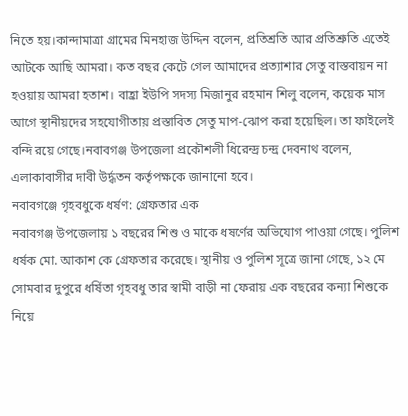নিতে হয়।কান্দামাত্রা গ্রামের মিনহাজ উদ্দিন বলেন, প্রতিশ্রতি আর প্রতিশ্রুতি এতেই আটকে আছি আমরা। কত বছর কেটে গেল আমাদের প্রত্যাশার সেতু বাস্তবায়ন না হওয়ায় আমরা হতাশ। বাহ্রা ইউপি সদস্য মিজানুর রহমান শিলু বলেন, কয়েক মাস আগে স্থানীয়দের সহযোগীতায় প্রস্তাবিত সেতু মাপ-ঝোপ করা হয়েছিল। তা ফাইলেই বন্দি রয়ে গেছে।নবাবগঞ্জ উপজেলা প্রকৌশলী ধিরেন্দ্র চন্দ্র দেবনাথ বলেন, এলাকাবাসীর দাবী উর্দ্ধতন কর্তৃপক্ষকে জানানো হবে।
নবাবগঞ্জে গৃহবধুকে ধর্ষণ: গ্রেফতার এক
নবাবগঞ্জ উপজেলায় ১ বছরের শিশু ও মাকে ধষর্ণের অভিযোগ পাওয়া গেছে। পুলিশ ধর্ষক মো. আকাশ কে গ্রেফতার করেছে। স্থানীয় ও পুলিশ সূত্রে জানা গেছে, ১২ মে সোমবার দুপুরে ধর্ষিতা গৃহবধু তার স্বামী বাড়ী না ফেরায় এক বছরের কন্যা শিশুকে নিয়ে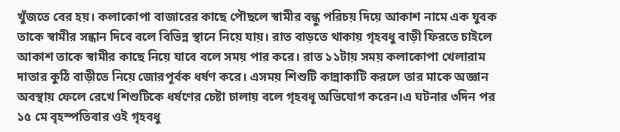খুঁজতে বের হয়। কলাকোপা বাজারের কাছে পৌছলে স্বামীর বন্ধু পরিচয় দিয়ে আকাশ নামে এক যুবক তাকে স্বামীর সন্ধান দিবে বলে বিভিন্ন স্থানে নিয়ে যায়। রাত বাড়তে থাকায় গৃহবধু বাড়ী ফিরতে চাইলে আকাশ তাকে স্বামীর কাছে নিয়ে যাবে বলে সময় পার করে। রাত ১১টায় সময় কলাকোপা খেলারাম দাতার কুঠি বাড়ীতে নিয়ে জোরপূর্বক ধর্ষণ করে। এসময় শিশুটি কান্নাকাটি করলে তার মাকে অজ্ঞান অবস্থায় ফেলে রেখে শিশুটিকে ধর্ষণের চেষ্টা চালায় বলে গৃহবধূ অভিযোগ করেন।এ ঘটনার ৩দিন পর ১৫ মে বৃহস্পতিবার ওই গৃহবধু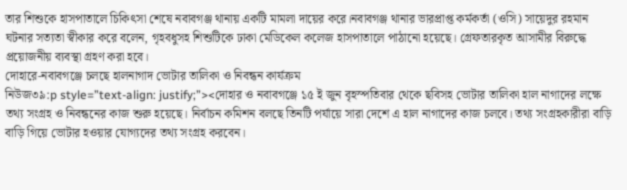তার শিশুকে হাসপাতালে চিকিৎসা শেষে নবাবগঞ্জ থানায় একটি মামলা দায়ের করে।নবাবগঞ্জ থানার ভারপ্রাপ্ত কর্মকর্তা (ওসি) সায়েদুর রহমান ঘটনার সত্যতা স্বীকার করে বলেন, গৃহবধুসহ শিশুটিকে ঢাকা মেডিকেল কলেজ হাসপাতালে পাঠানো হয়েছে। গ্রেফতারকৃত আসামীর বিরুদ্ধে প্রয়োজনীয় ব্যবস্থা গ্রহণ করা হবে।
দোহারে-নবাবগঞ্জে চলছে হালনাগাদ ভোটার তালিকা ও নিবন্ধন কার্যক্রম
নিউজ৩৯:p style=”text-align: justify;”><দোহার ও নবাবগঞ্জে ১৫ ই জুন বৃহস্পতিবার থেকে ছবিসহ ভোটার তালিকা হাল নাগাদের লক্ষে তথ্য সংগ্রহ ও নিবন্ধনের কাজ শুরু হয়েছে। নির্বাচন কমিশন বলছে তিনটি পর্যায়ে সারা দেশে এ হাল নাগাদের কাজ চলবে। তথ্য সংগ্রহকারীরা বাড়ি বাড়ি গিয়ে ভোটার হওয়ার যোগ্যদের তথ্য সংগ্রহ করবেন।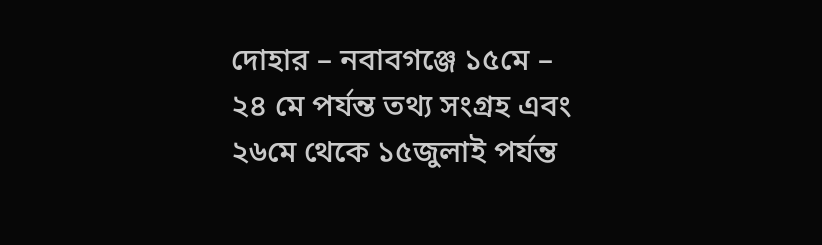দোহার – নবাবগঞ্জে ১৫মে – ২৪ মে পর্যন্ত তথ্য সংগ্রহ এবং ২৬মে থেকে ১৫জুলাই পর্যন্ত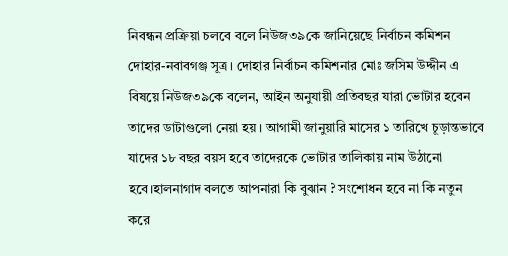নিবন্ধন প্রক্রিয়া চলবে বলে নিউজ৩৯কে জানিয়েছে নির্বাচন কমিশন দোহার-নবাবগঞ্জ সূত্র। দোহার নির্বাচন কমিশনার মোঃ জসিম উদ্দীন এ বিষয়ে নিউজ৩৯কে বলেন, আইন অনুযায়ী প্রতিবছর যারা ভোটার হবেন তাদের ডাটাগুলো নেয়া হয়। আগামী জানুয়ারি মাসের ১ তারিখে চূড়ান্তভাবে যাদের ১৮ বছর বয়স হবে তাদেরকে ভোটার তালিকায় নাম উঠানো হবে।হালনাগাদ বলতে আপনারা কি বুঝান ? সংশোধন হবে না কি নতুন করে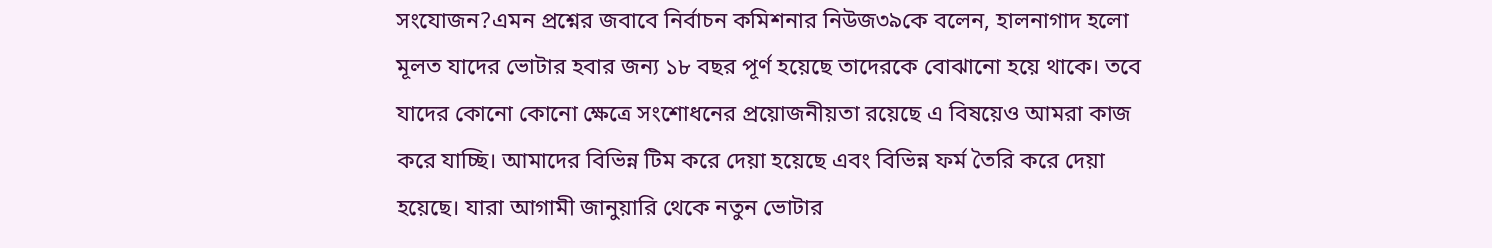সংযোজন?এমন প্রশ্নের জবাবে নির্বাচন কমিশনার নিউজ৩৯কে বলেন, হালনাগাদ হলো মূলত যাদের ভোটার হবার জন্য ১৮ বছর পূর্ণ হয়েছে তাদেরকে বোঝানো হয়ে থাকে। তবে যাদের কোনো কোনো ক্ষেত্রে সংশোধনের প্রয়োজনীয়তা রয়েছে এ বিষয়েও আমরা কাজ করে যাচ্ছি। আমাদের বিভিন্ন টিম করে দেয়া হয়েছে এবং বিভিন্ন ফর্ম তৈরি করে দেয়া হয়েছে। যারা আগামী জানুয়ারি থেকে নতুন ভোটার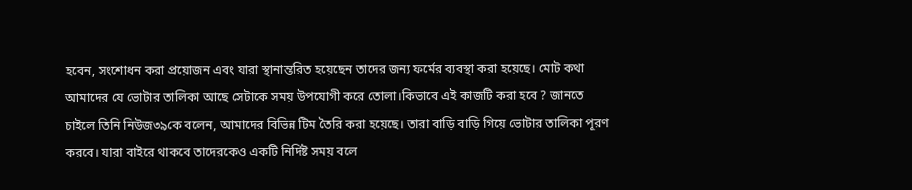হবেন, সংশোধন করা প্রয়োজন এবং যারা স্থানান্তরিত হয়েছেন তাদের জন্য ফর্মের ব্যবস্থা করা হয়েছে। মোট কথা আমাদের যে ভোটার তালিকা আছে সেটাকে সময় উপযোগী করে তোলা।কিভাবে এই কাজটি করা হবে ? জানতে চাইলে তিনি নিউজ৩৯কে বলেন, আমাদের বিভিন্ন টিম তৈরি করা হয়েছে। তারা বাড়ি বাড়ি গিয়ে ভোটার তালিকা পূরণ করবে। যারা বাইরে থাকবে তাদেরকেও একটি নির্দিষ্ট সময় বলে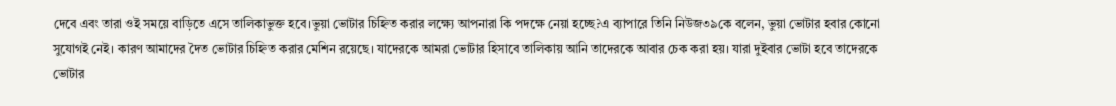দেবে এবং তারা ওই সময়ে বাড়িতে এসে তালিকাভুক্ত হবে।ভুয়া ভোটার চিহ্নিত করার লক্ষ্যে আপনারা কি পদক্ষে নেয়া হচ্ছে?এ ব্যাপারে তিনি নিউজ৩৯কে বলেন, ভুয়া ভোটার হবার কোনো সুযোগই নেই। কারণ আমাদের দৈত ভোটার চিহ্নিত করার মেশিন রয়েছে। যাদেরকে আমরা ভোটার হিসাবে তালিকায় আনি তাদেরকে আবার চেক করা হয়। যারা দুইবার ভোটা হবে তাদেরকে ভোটার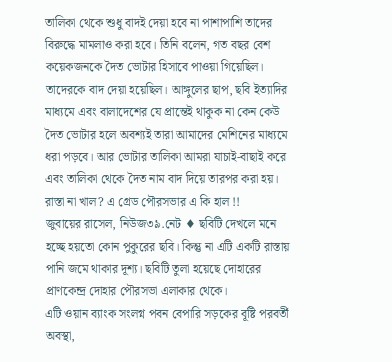তালিকা থেকে শুধু বাদই দেয়া হবে না পাশাপাশি তাদের বিরুদ্ধে মামলাও করা হবে। তিনি বলেন, গত বছর বেশ কয়েকজনকে দৈত ভোটার হিসাবে পাওয়া গিয়েছিল। তাদেরকে বাদ দেয়া হয়েছিল। আঙ্গুলের ছাপ, ছবি ইত্যাদির মাধ্যমে এবং বালাদেশের যে প্রান্তেই থাকুক না কেন কেউ দৈত ভোটার হলে অবশ্যই তারা আমাদের মেশিনের মাধ্যমে ধরা পড়বে। আর ভোটার তালিকা আমরা যাচাই-বাছাই করে এবং তালিকা থেকে দৈত নাম বাদ দিয়ে তারপর করা হয়।
রাস্তা না খাল? এ গ্রেড পৌরসভার এ কি হাল !!
জুবায়ের রাসেল, নিউজ৩৯.নেট ♦ ছবিটি দেখলে মনে হচ্ছে হয়তো কোন পুকুরের ছবি। কিন্তু না এটি একটি রাস্তায় পানি জমে থাকার দূশ্য। ছবিটি তুলা হয়েছে দোহারের প্রাণকেন্দ্র দোহার পৌরসভা এলাকার থেকে।
এটি ওয়ান ব্যাংক সংলগ্ন পবন বেপারি সড়কের বূষ্টি পরবর্তী অবস্থা,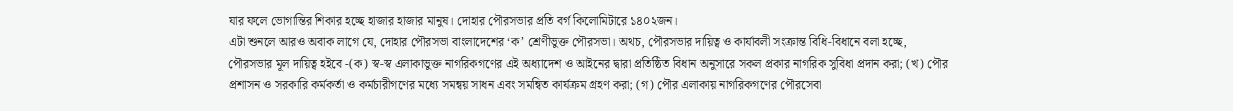যার ফলে ভোগান্তির শিকার হচ্ছে হাজার হাজার মানুষ। দোহার পৌরসভার প্রতি বর্গ কিলোমিটারে ১৪০২জন।
এটা শুনলে আরও অবাক লাগে যে, দোহার পৌরসভা বাংলাদেশের ‘ক’ শ্রেণীভুক্ত পৌরসভা। অথচ, পৌরসভার দায়িত্ব ও কার্যাবলী সংক্রান্ত বিধি-বিধানে বলা হচ্ছে, পৌরসভার মূল দায়িত্ব হইবে -(ক) স্ব-স্ব এলাকাভুক্ত নাগরিকগণের এই অধ্যাদেশ ও আইনের দ্বারা প্রতিষ্ঠিত বিধান অনুসারে সকল প্রকার নাগরিক সুবিধা প্রদান করা; (খ) পৌর প্রশাসন ও সরকারি কর্মকর্তা ও কর্মচারীগণের মধ্যে সমন্বয় সাধন এবং সমন্বিত কার্যক্রম গ্রহণ করা; (গ) পৌর এলাকায় নাগরিকগণের পৌরসেবা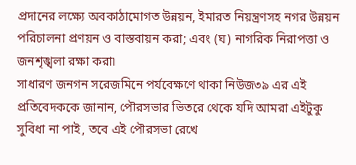প্রদানের লক্ষ্যে অবকাঠামোগত উন্নয়ন, ইমারত নিয়ন্ত্রণসহ নগর উন্নয়ন পরিচালনা প্রণয়ন ও বাস্তবায়ন করা; এবং (ঘ) নাগরিক নিরাপত্তা ও জনশৃঙ্খলা রক্ষা করা৷
সাধারণ জনগন সরেজমিনে পর্যবেক্ষণে থাকা নিউজ৩৯ এর এই প্রতিবেদককে জানান, পৌরসভার ভিতরে থেকে যদি আমরা এইটুকু সুবিধা না পাই, তবে এই পৌরসভা রেখে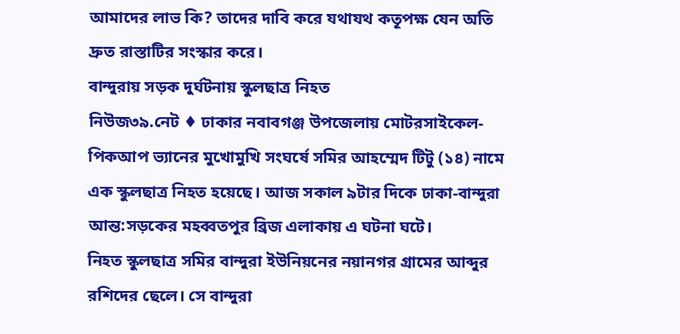আমাদের লাভ কি? তাদের দাবি করে যথাযথ কতূপক্ষ যেন অতি দ্রুত রাস্তাটির সংস্কার করে।
বান্দুরায় সড়ক দুর্ঘটনায় স্কুলছাত্র নিহত
নিউজ৩৯.নেট ♦ ঢাকার নবাবগঞ্জ উপজেলায় মোটরসাইকেল-পিকআপ ভ্যানের মুখোমুখি সংঘর্ষে সমির আহম্মেদ টিটু (১৪) নামে এক স্কুলছাত্র নিহত হয়েছে। আজ সকাল ৯টার দিকে ঢাকা-বান্দুরা আন্ত:সড়কের মহব্বতপুর ব্রিজ এলাকায় এ ঘটনা ঘটে।
নিহত স্কুলছাত্র সমির বান্দুরা ইউনিয়নের নয়ানগর গ্রামের আব্দুর রশিদের ছেলে। সে বান্দুরা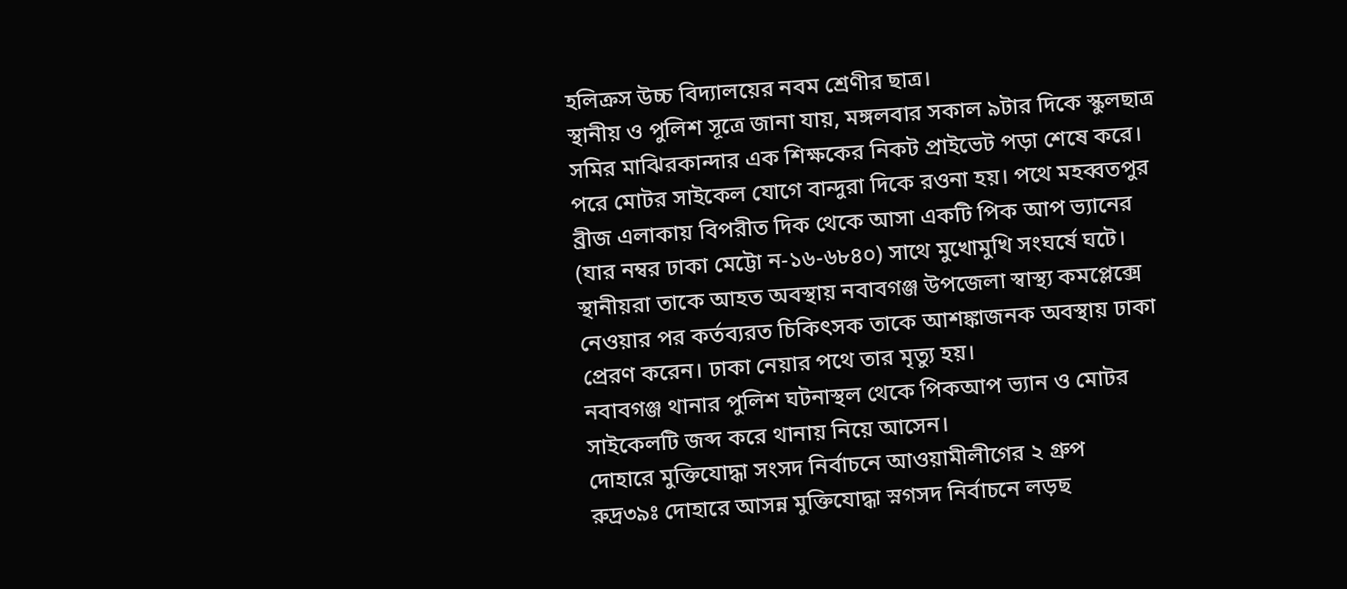হলিক্রস উচ্চ বিদ্যালয়ের নবম শ্রেণীর ছাত্র।
স্থানীয় ও পুলিশ সূত্রে জানা যায়, মঙ্গলবার সকাল ৯টার দিকে স্কুলছাত্র সমির মাঝিরকান্দার এক শিক্ষকের নিকট প্রাইভেট পড়া শেষে করে। পরে মোটর সাইকেল যোগে বান্দুরা দিকে রওনা হয়। পথে মহব্বতপুর ব্রীজ এলাকায় বিপরীত দিক থেকে আসা একটি পিক আপ ভ্যানের (যার নম্বর ঢাকা মেট্টো ন-১৬-৬৮৪০) সাথে মুখোমুখি সংঘর্ষে ঘটে। স্থানীয়রা তাকে আহত অবস্থায় নবাবগঞ্জ উপজেলা স্বাস্থ্য কমপ্লেক্সে নেওয়ার পর কর্তব্যরত চিকিৎসক তাকে আশঙ্কাজনক অবস্থায় ঢাকা প্রেরণ করেন। ঢাকা নেয়ার পথে তার মৃত্যু হয়।
নবাবগঞ্জ থানার পুলিশ ঘটনাস্থল থেকে পিকআপ ভ্যান ও মোটর সাইকেলটি জব্দ করে থানায় নিয়ে আসেন।
দোহারে মুক্তিযোদ্ধা সংসদ নির্বাচনে আওয়ামীলীগের ২ গ্রুপ
রুদ্র৩৯ঃ দোহারে আসন্ন মুক্তিযোদ্ধা স্নগসদ নির্বাচনে লড়ছ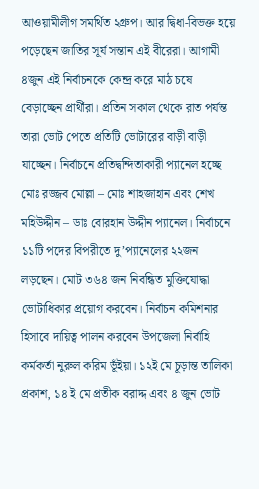আওয়ামীলীগ সমর্থিত ২গ্রুপ। আর দ্বিধা-বিভক্ত হয়ে পড়েছেন জাতির সূর্য সন্তান এই বীরেরা। আগামী ৪জুন এই নির্বাচনকে কেন্দ্র করে মাঠ চষে বেড়াচ্ছেন প্রার্থীরা। প্রতিন সকাল থেকে রাত পর্যন্ত তারা ভোট পেতে প্রতিটি ভোটারের বাড়ী বাড়ী যাচ্ছেন। নির্বাচনে প্রতিদ্বন্দিতাকারী প্যানেল হচ্ছে মোঃ রজ্জব মোল্লা – মোঃ শাহজাহান এবং শেখ মহিউদ্দীন – ডাঃ বোরহান উদ্দীন প্যানেল। নির্বাচনে ১১টি পদের বিপরীতে দু’প্যানেলের ২২জন লড়ছেন। মোট ৩৬৪ জন নিবন্ধিত মুক্তিযোদ্ধা ভোটাধিকার প্রয়োগ করবেন। নির্বাচন কমিশনার হিসাবে দায়িত্ব পালন করবেন উপজেলা নির্বাহি কর্মকর্তা নুরুল করিম ভূঁইয়া। ১২ই মে চূড়ান্ত তালিকা প্রকাশ, ১৪ ই মে প্রতীক বরাদ্দ এবং ৪ জুন ভোট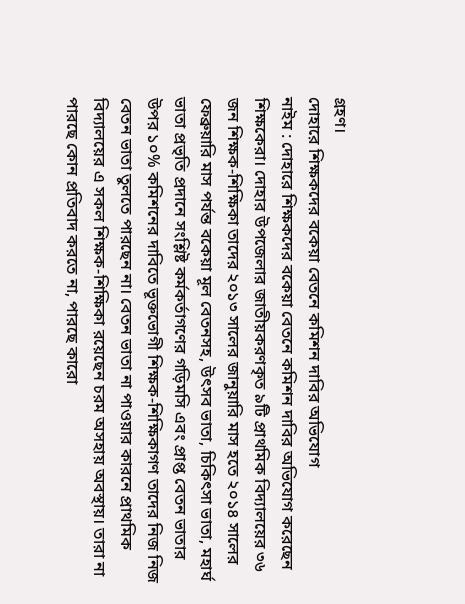গ্রহণ।
দোহারে শিক্ষকদের বকেয়া বেতনে কমিশন দাবির অভিযোগ
নাইম : দোহারে শিক্ষকদের বকেয়া বেতনে কমিশন দাবির অভিযোগ করেছেন শিক্ষকেরা। দোহার উপজেলার জাতীয়করণকৃত ৯টি প্রাথমিক বিদ্যালয়ের ৩৬ জন শিক্ষক-শিক্ষিকা তাদের ২০১৩ সালের জানুয়ারি মাস হতে ২০১৪ সালের ফেব্রুয়ারি মাস পর্যন্ত বকেয়া মূল বেতনসহ, উৎসব ভাতা, চিকিৎসা ভাতা, মহার্ঘ ভাতা প্রভৃতি প্রদানে সংশ্লিষ্ট কর্মকর্তাগণের গড়িমসি এবং প্রাপ্ত বেতন ভাতার উপর ১০% কমিশনের দাবিতে ভূক্তভোগী শিক্ষক-শিক্ষিকাগণ তাদের নিজ নিজ বেতন ভাতা তুলতে পারছেন না। বেতন ভাতা না পাওয়ার কারনে প্রাথমিক বিদ্যালয়ের এ সকল শিক্ষক-শিক্ষিকা রয়েছেন চরম অসহায় অবস্থায়। তারা না পারছে কোন প্রতিবাদ করতে না, পারছে কারো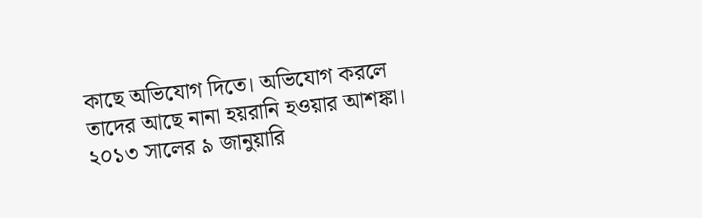কাছে অভিযোগ দিতে। অভিযোগ করলে তাদের আছে নানা হয়রানি হওয়ার আশঙ্কা।
২০১৩ সালের ৯ জানুয়ারি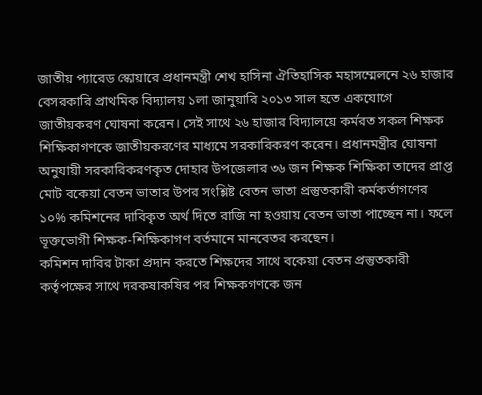জাতীয় প্যারেড স্কোয়ারে প্রধানমন্ত্রী শেখ হাসিনা ঐতিহাসিক মহাসম্মেলনে ২৬ হাজার বেসরকারি প্রাথমিক বিদ্যালয় ১লা জানুয়ারি ২০১৩ সাল হতে একযোগে জাতীয়করণ ঘোষনা করেন। সেই সাথে ২৬ হাজার বিদ্যালয়ে কর্মরত সকল শিক্ষক শিক্ষিকাগণকে জাতীয়করণের মাধ্যমে সরকারিকরণ করেন। প্রধানমন্ত্রীর ঘোষনা অনুযায়ী সরকারিকরণকৃত দোহার উপজেলার ৩৬ জন শিক্ষক শিক্ষিকা তাদের প্রাপ্ত মোট বকেয়া বেতন ভাতার উপর সংশ্লিষ্ট বেতন ভাতা প্রস্তুতকারী কর্মকর্তাগণের ১০% কমিশনের দাবিকৃত অর্থ দিতে রাজি না হওয়ায় বেতন ভাতা পাচ্ছেন না। ফলে ভূক্তভোগী শিক্ষক-শিক্ষিকাগণ বর্তমানে মানবেতর করছেন।
কমিশন দাবির টাকা প্রদান করতে শিক্ষদের সাথে বকেয়া বেতন প্রস্তুতকারী কর্তৃপক্ষের সাথে দরকষাকষির পর শিক্ষকগণকে জন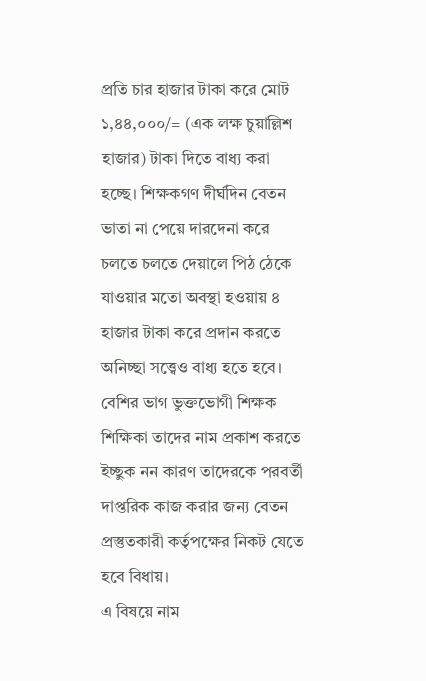প্রতি চার হাজার টাকা করে মোট ১,৪৪,০০০/= (এক লক্ষ চুয়াল্লিশ হাজার) টাকা দিতে বাধ্য করা হচ্ছে। শিক্ষকগণ দীর্ঘদিন বেতন ভাতা না পেয়ে দারদেনা করে চলতে চলতে দেয়ালে পিঠ ঠেকে যাওয়ার মতো অবস্থা হওয়ায় ৪ হাজার টাকা করে প্রদান করতে অনিচ্ছা সত্ত্বেও বাধ্য হতে হবে। বেশির ভাগ ভুক্তভোগী শিক্ষক শিক্ষিকা তাদের নাম প্রকাশ করতে ইচ্ছুক নন কারণ তাদেরকে পরবর্তী দাপ্তরিক কাজ করার জন্য বেতন প্রস্তুতকারী কর্তৃপক্ষের নিকট যেতে হবে বিধায়।
এ বিষয়ে নাম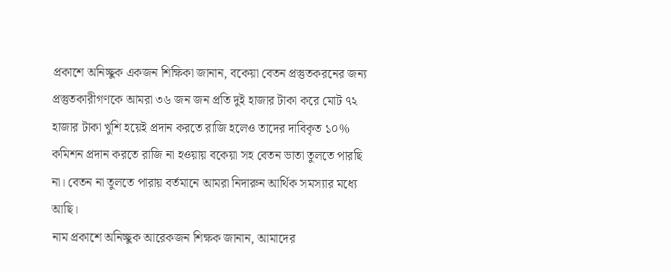প্রকাশে অনিচ্ছুক একজন শিক্ষিকা জানান, বকেয়া বেতন প্রস্তুতকরনের জন্য প্রস্তুতকারীগণকে আমরা ৩৬ জন জন প্রতি দুই হাজার টাকা করে মোট ৭২ হাজার টাকা খুশি হয়েই প্রদান করতে রাজি হলেও তাদের দাবিকৃত ১০% কমিশন প্রদান করতে রাজি না হওয়ায় বকেয়া সহ বেতন ভাতা তুলতে পারছি না। বেতন না তুলতে পারায় বর্তমানে আমরা নিদারুন আর্থিক সমস্যার মধ্যে আছি।
নাম প্রকাশে অনিচ্ছুক আরেকজন শিক্ষক জানান, আমাদের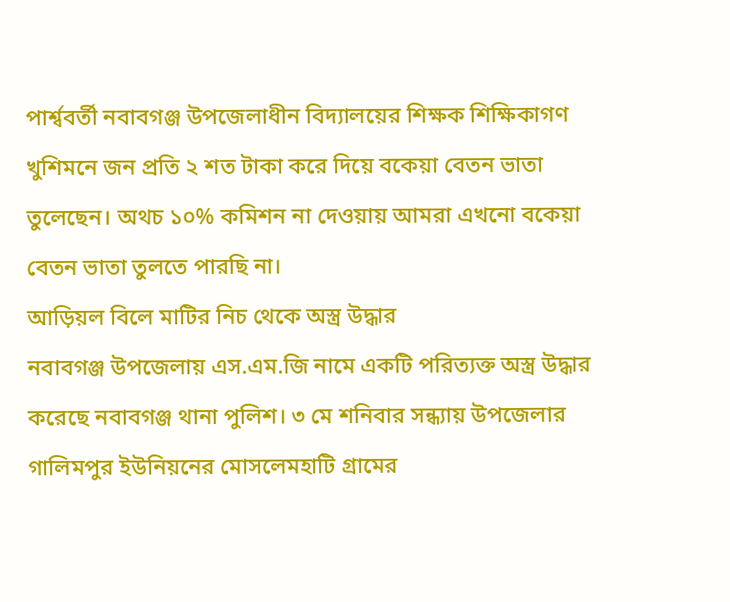পার্শ্ববর্তী নবাবগঞ্জ উপজেলাধীন বিদ্যালয়ের শিক্ষক শিক্ষিকাগণ খুশিমনে জন প্রতি ২ শত টাকা করে দিয়ে বকেয়া বেতন ভাতা তুলেছেন। অথচ ১০% কমিশন না দেওয়ায় আমরা এখনো বকেয়া বেতন ভাতা তুলতে পারছি না।
আড়িয়ল বিলে মাটির নিচ থেকে অস্ত্র উদ্ধার
নবাবগঞ্জ উপজেলায় এস.এম.জি নামে একটি পরিত্যক্ত অস্ত্র উদ্ধার করেছে নবাবগঞ্জ থানা পুলিশ। ৩ মে শনিবার সন্ধ্যায় উপজেলার গালিমপুর ইউনিয়নের মোসলেমহাটি গ্রামের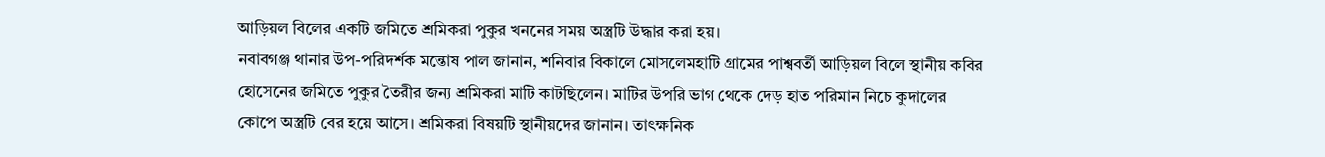আড়িয়ল বিলের একটি জমিতে শ্রমিকরা পুকুর খননের সময় অস্ত্রটি উদ্ধার করা হয়।
নবাবগঞ্জ থানার উপ-পরিদর্শক মন্তোষ পাল জানান, শনিবার বিকালে মোসলেমহাটি গ্রামের পাশ্ববর্তী আড়িয়ল বিলে স্থানীয় কবির হোসেনের জমিতে পুকুর তৈরীর জন্য শ্রমিকরা মাটি কাটছিলেন। মাটির উপরি ভাগ থেকে দেড় হাত পরিমান নিচে কুদালের কোপে অস্ত্রটি বের হয়ে আসে। শ্রমিকরা বিষয়টি স্থানীয়দের জানান। তাৎক্ষনিক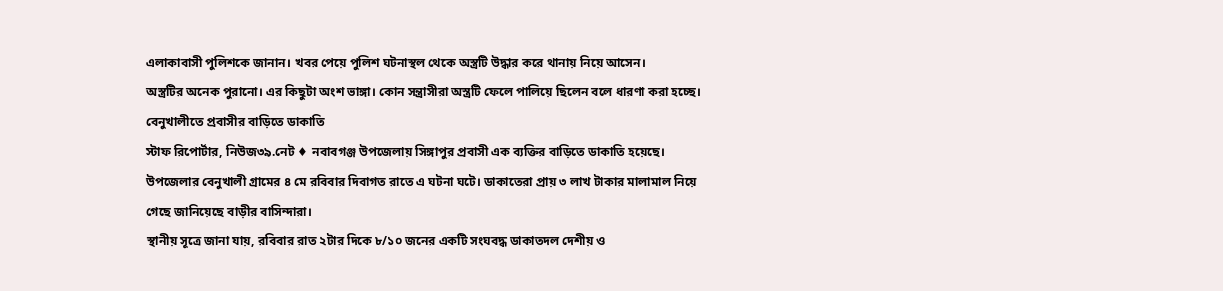এলাকাবাসী পুলিশকে জানান। খবর পেয়ে পুলিশ ঘটনাস্থল থেকে অস্ত্রটি উদ্ধার করে থানায় নিয়ে আসেন।
অস্ত্রটির অনেক পুরানো। এর কিছুটা অংশ ভাঙ্গা। কোন সন্ত্রাসীরা অস্ত্রটি ফেলে পালিয়ে ছিলেন বলে ধারণা করা হচ্ছে।
বেনুখালীতে প্রবাসীর বাড়িতে ডাকাতি
স্টাফ রিপোর্টার, নিউজ৩৯.নেট ♦ নবাবগঞ্জ উপজেলায় সিঙ্গাপুর প্রবাসী এক ব্যক্তির বাড়িতে ডাকাতি হয়েছে। উপজেলার বেনুখালী গ্রামের ৪ মে রবিবার দিবাগত রাতে এ ঘটনা ঘটে। ডাকাতেরা প্রায় ৩ লাখ টাকার মালামাল নিয়ে গেছে জানিয়েছে বাড়ীর বাসিন্দারা।
স্থানীয় সূত্রে জানা যায়, রবিবার রাত ২টার দিকে ৮/১০ জনের একটি সংঘবদ্ধ ডাকাতদল দেশীয় ও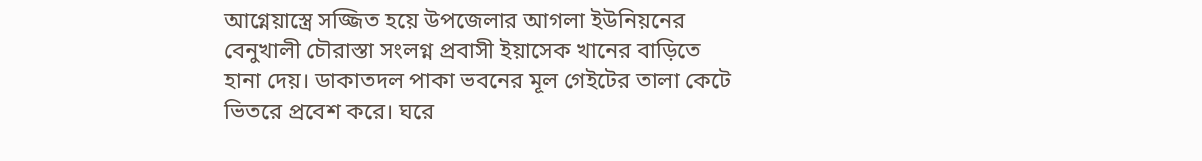আগ্নেয়াস্ত্রে সজ্জিত হয়ে উপজেলার আগলা ইউনিয়নের বেনুখালী চৌরাস্তা সংলগ্ন প্রবাসী ইয়াসেক খানের বাড়িতে হানা দেয়। ডাকাতদল পাকা ভবনের মূল গেইটের তালা কেটে ভিতরে প্রবেশ করে। ঘরে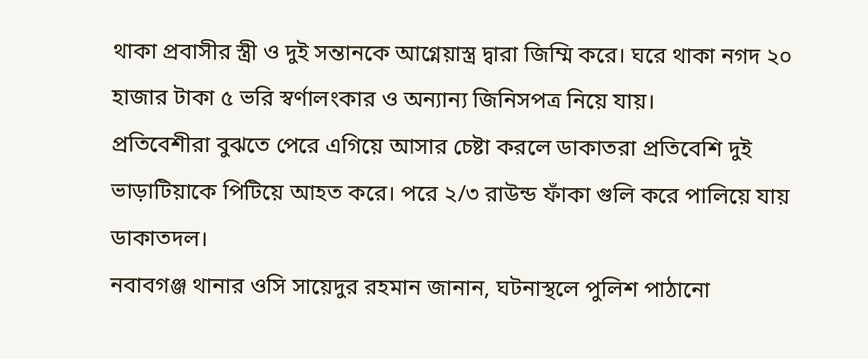থাকা প্রবাসীর স্ত্রী ও দুই সন্তানকে আগ্নেয়াস্ত্র দ্বারা জিম্মি করে। ঘরে থাকা নগদ ২০ হাজার টাকা ৫ ভরি স্বর্ণালংকার ও অন্যান্য জিনিসপত্র নিয়ে যায়।
প্রতিবেশীরা বুঝতে পেরে এগিয়ে আসার চেষ্টা করলে ডাকাতরা প্রতিবেশি দুই ভাড়াটিয়াকে পিটিয়ে আহত করে। পরে ২/৩ রাউন্ড ফাঁকা গুলি করে পালিয়ে যায় ডাকাতদল।
নবাবগঞ্জ থানার ওসি সায়েদুর রহমান জানান, ঘটনাস্থলে পুলিশ পাঠানো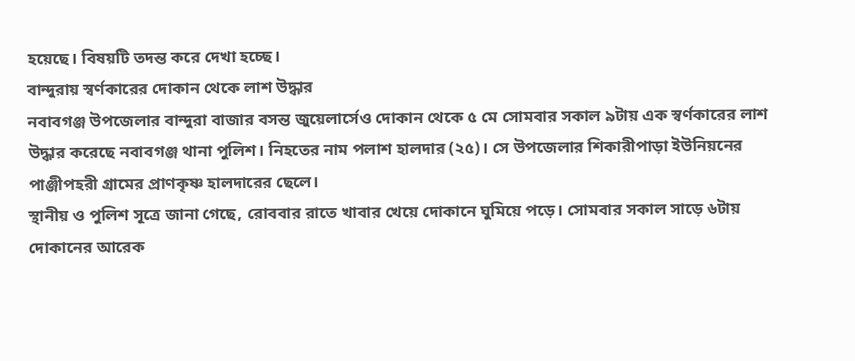হয়েছে। বিষয়টি তদন্ত করে দেখা হচ্ছে।
বান্দুরায় স্বর্ণকারের দোকান থেকে লাশ উদ্ধার
নবাবগঞ্জ উপজেলার বান্দুরা বাজার বসন্ত জুয়েলার্সেও দোকান থেকে ৫ মে সোমবার সকাল ৯টায় এক স্বর্ণকারের লাশ উদ্ধার করেছে নবাবগঞ্জ থানা পুলিশ। নিহতের নাম পলাশ হালদার (২৫)। সে উপজেলার শিকারীপাড়া ইউনিয়নের পাঞ্জীপহরী গ্রামের প্রাণকৃষ্ণ হালদারের ছেলে।
স্থানীয় ও পুলিশ সূত্রে জানা গেছে, রোববার রাতে খাবার খেয়ে দোকানে ঘুমিয়ে পড়ে। সোমবার সকাল সাড়ে ৬টায় দোকানের আরেক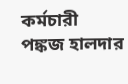কর্মচারী পঙ্কজ হালদার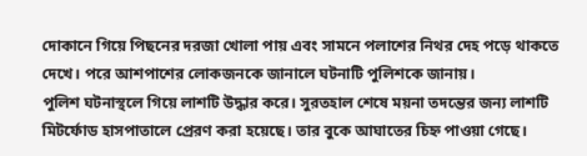দোকানে গিয়ে পিছনের দরজা খোলা পায় এবং সামনে পলাশের নিথর দেহ পড়ে থাকতে দেখে। পরে আশপাশের লোকজনকে জানালে ঘটনাটি পুলিশকে জানায়।
পুলিশ ঘটনাস্থলে গিয়ে লাশটি উদ্ধার করে। সুরতহাল শেষে ময়না তদন্তের জন্য লাশটি মিটর্ফোড হাসপাতালে প্রেরণ করা হয়েছে। তার বুকে আঘাতের চিহ্ন পাওয়া গেছে।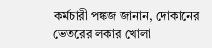কর্মচারী পঙ্কজ জানান, দোকানের ভেতরের লকার খোলা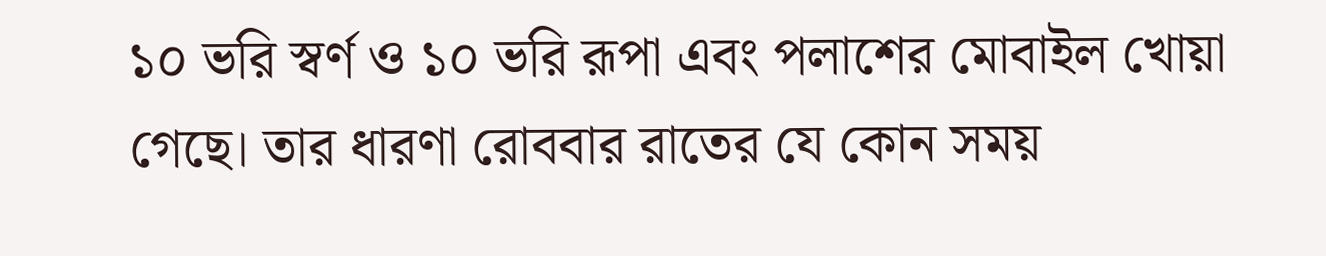১০ ভরি স্বর্ণ ও ১০ ভরি রূপা এবং পলাশের মোবাইল খোয়া গেছে। তার ধারণা রোববার রাতের যে কোন সময়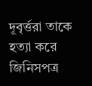দূবৃর্ত্তরা তাকে হত্যা করে জিনিসপত্র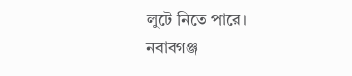লুটে নিতে পারে।
নবাবগঞ্জ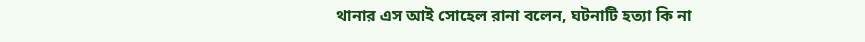থানার এস আই সোহেল রানা বলেন, ঘটনাটি হত্যা কি না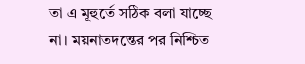তা এ মূহুর্তে সঠিক বলা যাচ্ছে না। ময়নাতদন্তের পর নিশ্চিত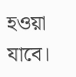হওয়া যাবে।